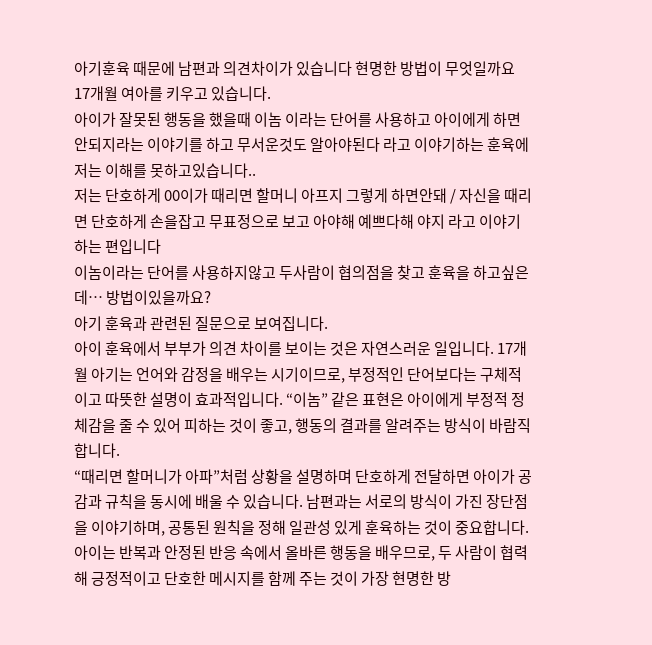아기훈육 때문에 남편과 의견차이가 있습니다 현명한 방법이 무엇일까요
17개월 여아를 키우고 있습니다.
아이가 잘못된 행동을 했을때 이놈 이라는 단어를 사용하고 아이에게 하면안되지라는 이야기를 하고 무서운것도 알아야된다 라고 이야기하는 훈육에 저는 이해를 못하고있습니다..
저는 단호하게 00이가 때리면 할머니 아프지 그렇게 하면안돼 / 자신을 때리면 단호하게 손을잡고 무표정으로 보고 아야해 예쁘다해 야지 라고 이야기하는 편입니다
이놈이라는 단어를 사용하지않고 두사람이 협의점을 찾고 훈육을 하고싶은데… 방법이있을까요?
아기 훈육과 관련된 질문으로 보여집니다.
아이 훈육에서 부부가 의견 차이를 보이는 것은 자연스러운 일입니다. 17개월 아기는 언어와 감정을 배우는 시기이므로, 부정적인 단어보다는 구체적이고 따뜻한 설명이 효과적입니다. “이놈” 같은 표현은 아이에게 부정적 정체감을 줄 수 있어 피하는 것이 좋고, 행동의 결과를 알려주는 방식이 바람직합니다.
“때리면 할머니가 아파”처럼 상황을 설명하며 단호하게 전달하면 아이가 공감과 규칙을 동시에 배울 수 있습니다. 남편과는 서로의 방식이 가진 장단점을 이야기하며, 공통된 원칙을 정해 일관성 있게 훈육하는 것이 중요합니다. 아이는 반복과 안정된 반응 속에서 올바른 행동을 배우므로, 두 사람이 협력해 긍정적이고 단호한 메시지를 함께 주는 것이 가장 현명한 방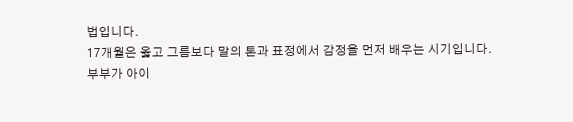법입니다.
17개월은 옳고 그름보다 말의 톤과 표정에서 감정을 먼저 배우는 시기입니다.
부부가 아이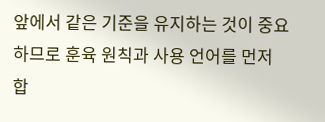앞에서 같은 기준을 유지하는 것이 중요하므로 훈육 원칙과 사용 언어를 먼저 합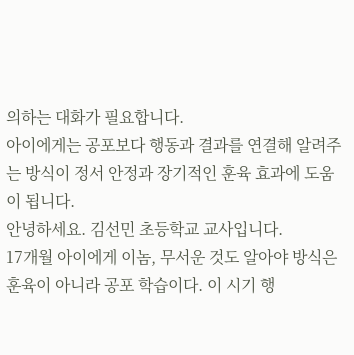의하는 대화가 필요합니다.
아이에게는 공포보다 행동과 결과를 연결해 알려주는 방식이 정서 안정과 장기적인 훈육 효과에 도움이 됩니다.
안녕하세요. 김선민 초등학교 교사입니다.
17개월 아이에게 이놈, 무서운 것도 알아야 방식은 훈육이 아니라 공포 학습이다. 이 시기 행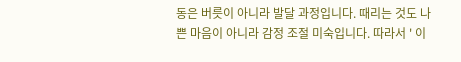동은 버릇이 아니라 발달 과정입니다. 때리는 것도 나쁜 마음이 아니라 감정 조절 미숙입니다. 따라서 ' 이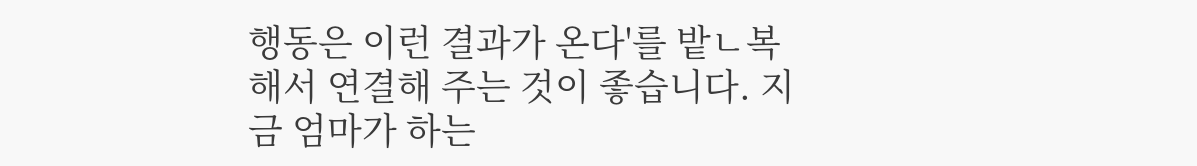행동은 이런 결과가 온다'를 밭ㄴ복해서 연결해 주는 것이 좋습니다. 지금 엄마가 하는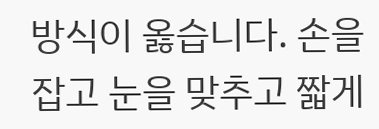방식이 옳습니다. 손을 잡고 눈을 맞추고 짧게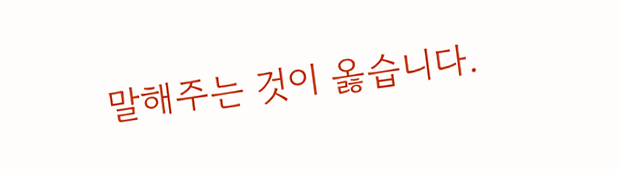말해주는 것이 옳습니다.